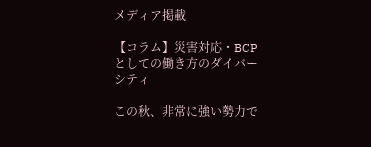メディア掲載

【コラム】災害対応・BCPとしての働き方のダイバーシティ

この秋、非常に強い勢力で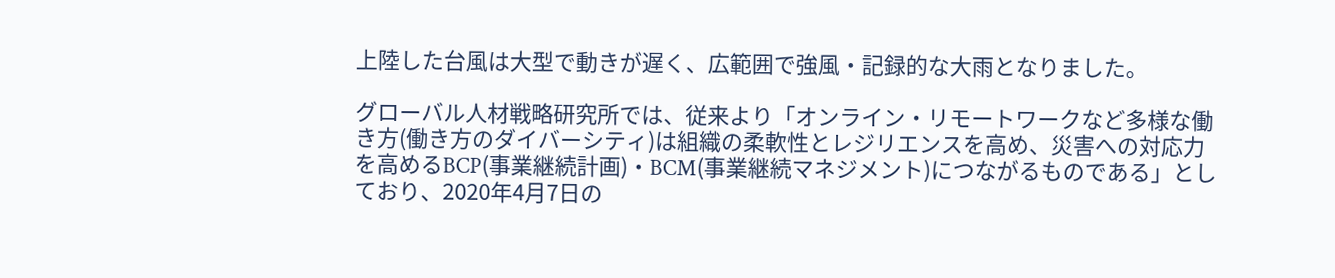上陸した台風は大型で動きが遅く、広範囲で強風・記録的な大雨となりました。

グローバル人材戦略研究所では、従来より「オンライン・リモートワークなど多様な働き方(働き方のダイバーシティ)は組織の柔軟性とレジリエンスを高め、災害への対応力を高めるBCP(事業継続計画)・BCM(事業継続マネジメント)につながるものである」としており、2020年4月7日の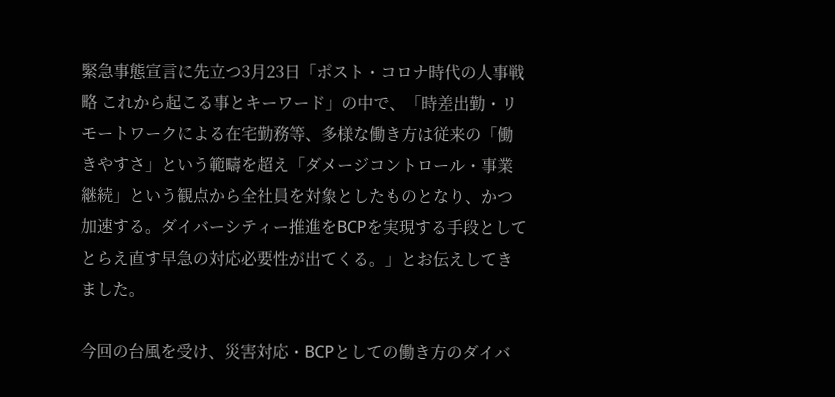緊急事態宣言に先立つ3月23日「ポスト・コロナ時代の人事戦略 これから起こる事とキーワード」の中で、「時差出勤・リモートワークによる在宅勤務等、多様な働き方は従来の「働きやすさ」という範疇を超え「ダメージコントロール・事業継続」という観点から全社員を対象としたものとなり、かつ加速する。ダイバーシティー推進をBCPを実現する手段としてとらえ直す早急の対応必要性が出てくる。」とお伝えしてきました。

今回の台風を受け、災害対応・BCPとしての働き方のダイバ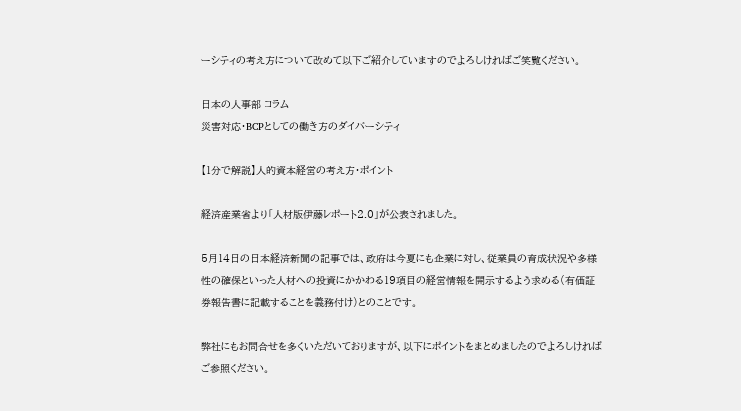ーシティの考え方について改めて以下ご紹介していますのでよろしければご笑覧ください。

日本の人事部 コラム
災害対応・BCPとしての働き方のダイバーシティ

【1分で解説】人的資本経営の考え方・ポイント

経済産業省より「人材版伊藤レポート2.0」が公表されました。

5月14日の日本経済新聞の記事では、政府は今夏にも企業に対し、従業員の育成状況や多様性の確保といった人材への投資にかかわる19項目の経営情報を開示するよう求める(有価証券報告書に記載することを義務付け)とのことです。

弊社にもお問合せを多くいただいておりますが、以下にポイントをまとめましたのでよろしければご参照ください。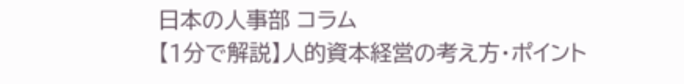日本の人事部 コラム
【1分で解説】人的資本経営の考え方・ポイント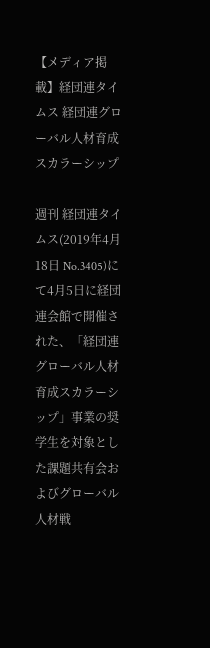【メディア掲載】経団連タイムス 経団連グローバル人材育成スカラーシップ

週刊 経団連タイムス(2019年4月18日 No.3405)にて4月5日に経団連会館で開催された、「経団連グローバル人材育成スカラーシップ」事業の奨学生を対象とした課題共有会およびグローバル人材戦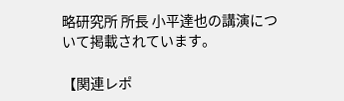略研究所 所長 小平達也の講演について掲載されています。

【関連レポ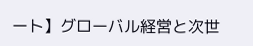ート】グローバル経営と次世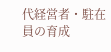代経営者・駐在員の育成